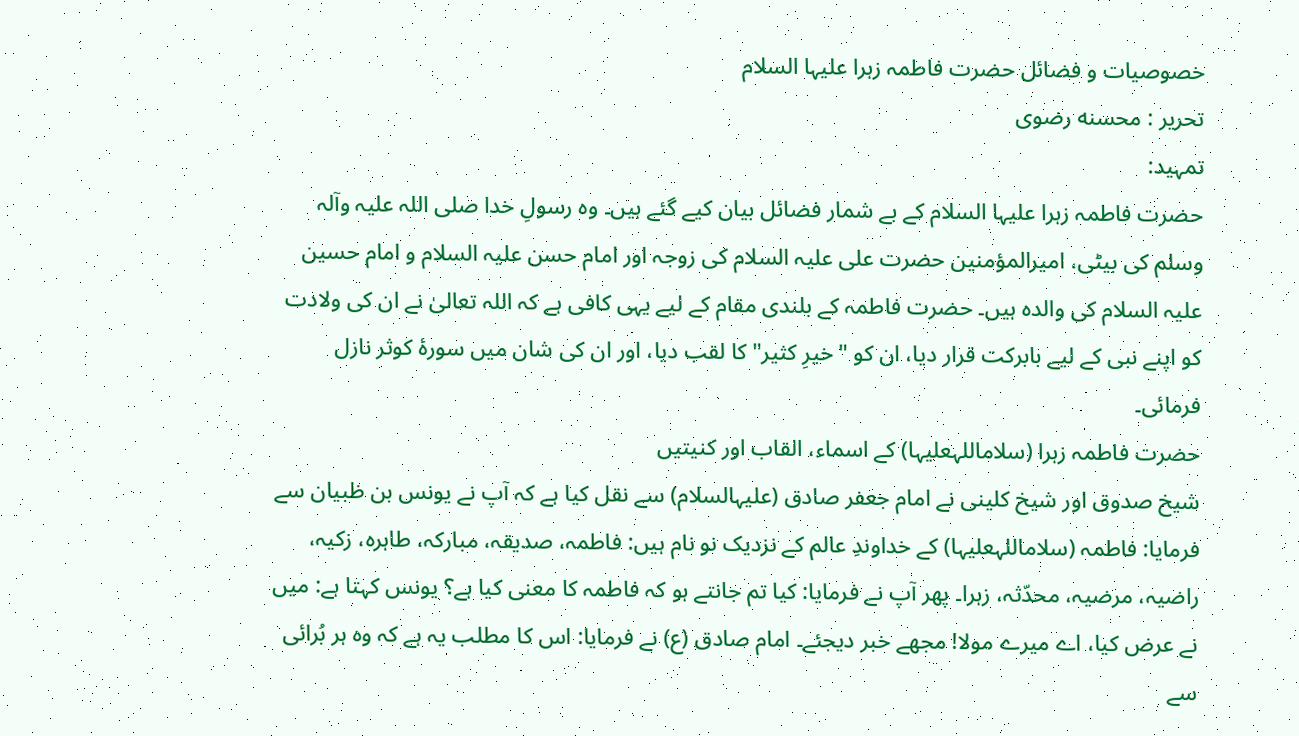خصوصیات و فضائل حضرت فاطمہ زہرا علیہا السلام
تحریر : محسنه رضوی
تمہید:
حضرت فاطمہ زہرا علیہا السلام کے بے شمار فضائل بیان کیے گئے ہیں۔ وہ رسولِ خدا صلی اللہ علیہ وآلہ وسلم کی بیٹی، امیرالمؤمنین حضرت علی علیہ السلام کی زوجہ اور امام حسن علیہ السلام و امام حسین علیہ السلام کی والدہ ہیں۔ حضرت فاطمہ کے بلندی مقام کے لیے یہی کافی ہے کہ اللہ تعالیٰ نے ان کی ولادت کو اپنے نبی کے لیے بابرکت قرار دیا، ان کو "خیرِ کثیر" کا لقب دیا، اور ان کی شان میں سورۂ کوثر نازل فرمائی۔
حضرت فاطمہ زہرا (سلاماللہعلیہا) کے اسماء، القاب اور کنیتیں
شیخ صدوق اور شیخ کلینی نے امام جعفر صادق (علیہالسلام) سے نقل کیا ہے کہ آپ نے یونس بن ظبیان سے فرمایا: فاطمہ (سلاماللہعلیہا) کے خداوندِ عالم کے نزدیک نو نام ہیں: فاطمہ، صدیقہ، مبارکہ، طاہرہ، زکیہ، راضیہ، مرضیہ، محدّثہ، زہرا۔ پھر آپ نے فرمایا: کیا تم جانتے ہو کہ فاطمہ کا معنی کیا ہے؟ یونس کہتا ہے: میں نے عرض کیا، اے میرے مولا! مجھے خبر دیجئے۔ امام صادق (ع) نے فرمایا: اس کا مطلب یہ ہے کہ وہ ہر بُرائی سے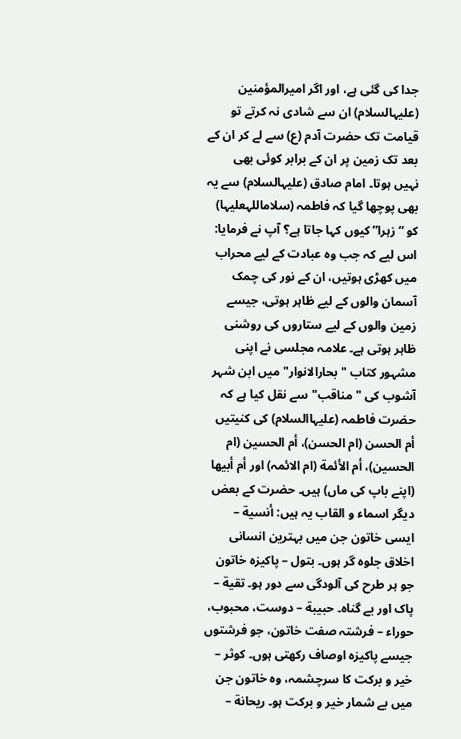جدا کی گئی ہے، اور اگر امیرالمؤمنین (علیہالسلام) ان سے شادی نہ کرتے تو قیامت تک حضرت آدم (ع) سے لے کر ان کے بعد تک زمین پر ان کے برابر کوئی بھی نہیں ہوتا۔ امام صادق (علیہالسلام) سے یہ بھی پوچھا گیا کہ فاطمہ (سلاماللہعلیہا) کو “زہرا” کیوں کہا جاتا ہے؟ آپ نے فرمایا: اس لیے کہ جب وہ عبادت کے لیے محراب میں کھڑی ہوتیں، ان کے نور کی چمک آسمان والوں کے لیے ظاہر ہوتی، جیسے زمین والوں کے لیے ستاروں کی روشنی ظاہر ہوتی ہے۔ علامہ مجلسی نے اپنی مشہور کتاب "بحارالانوار" میں ابن شہر آشوب کی "مناقب" سے نقل کیا ہے کہ حضرت فاطمہ (علیہاالسلام) کی کنیتیں أم الحسن (ام الحسن)، أم الحسین (ام الحسین)، أم الأئمة (ام الائمہ) اور أم أبیها (اپنے باپ کی ماں) ہیں۔ حضرت کے بعض دیگر اسماء و القاب یہ ہیں: أنسیة – ایسی خاتون جن میں بہترین انسانی اخلاق جلوہ گر ہوں۔ بتول – پاکیزہ خاتون جو ہر طرح کی آلودگی سے دور ہو۔ تقیة – پاک اور بے گناہ۔ حبیبة – دوست، محبوب، حوراء – فرشتہ صفت خاتون، جو فرشتوں جیسے پاکیزہ اوصاف رکھتی ہوں۔ کوثر – خیر و برکت کا سرچشمہ، وہ خاتون جن میں بے شمار خیر و برکت ہو۔ ریحانة –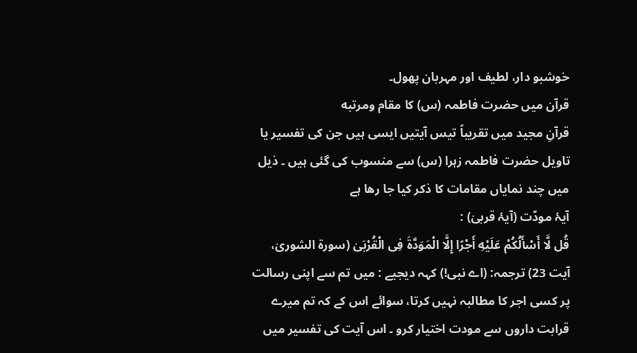خوشبو دار، لطیف اور مہربان پھول۔
قرآن میں حضرت فاطمہ (س) کا مقام ومرتبه
قرآنِ مجید میں تقریباً تیس آیتیں ایسی ہیں جن کی تفسیر یا تاویل حضرت فاطمہ زہرا (س) سے منسوب کی گئی ہیں ۔ ذیل میں چند نمایاں مقامات کا ذکر کیا جا رها ہے
آیۂ مودّت (آیۂ قربیٰ) :
قُل لَّا أَسْأَلُکُمْ عَلَیْهِ أَجْرًا إِلَّا الْمَوَدَّةَ فِی الْقُرْبَىٰ (سورۃ الشوریٰ، آیت 23) ترجمہ: (اے نبی!) کہہ دیجیے : میں تم سے اپنی رسالت پر کسی اجر کا مطالبہ نہیں کرتا، سوائے اس کے کہ تم میرے قرابت داروں سے مودت اختیار کرو ۔ اس آیت کی تفسیر میں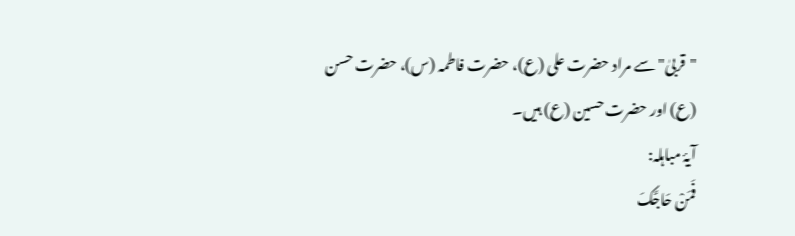"قربیٰ" سے مراد حضرت علی (ع)، حضرت فاطمہ (س)، حضرت حسن (ع) اور حضرت حسین (ع) ہیں۔
آیۂ مباہلہ:
فَمَنْ حَاجَّکَ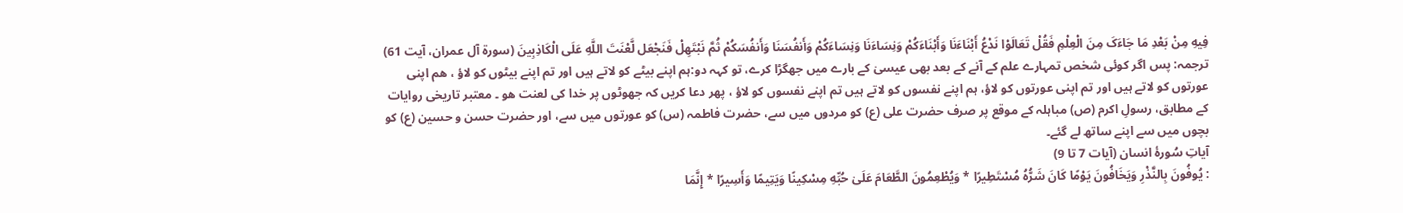فِیهِ مِنْ بَعْدِ مَا جَاءَکَ مِنَ الْعِلْمِ فَقُلْ تَعَالَوْا نَدْعُ أَبْنَاءَنَا وَأَبْنَاءَکُمْ وَنِسَاءَنَا وَنِسَاءَکُمْ وَأَنفُسَنَا وَأَنفُسَکُمْ ثُمَّ نَبْتَهِلْ فَنَجْعَل لَّعْنَتَ اللَّهِ عَلَى الْکَاذِبِینَ (سورۃ آل عمران، آیت 61) ترجمہ: پس اگر کوئی شخص تمہارے علم کے آنے کے بعد بھی عیسیٰ کے بارے میں جھگڑا کرے، تو کہہ دو:ہم اپنے بیٹے کو لاتے ہیں اور تم اپنے بیٹوں کو لاؤ ، ھم اپنی عورتوں کو لاتے ہیں اور تم اپنی عورتوں کو لاؤ، ہم اپنے نفسوں کو لاتے ہیں تم اپنے نفسوں کو لاؤ ، پھر دعا کریں کہ جھوٹوں پر خدا کی لعنت ھو ۔ معتبر تاریخی روایات کے مطابق، رسولِ اکرم (ص) مباہلہ کے موقع پر صرف حضرت علی (ع) کو مردوں میں سے، حضرت فاطمہ (س) کو عورتوں میں سے، اور حضرت حسن و حسین (ع) کو بچوں میں سے اپنے ساتھ لے گئے۔
آیاتِ سُورۂ انسان (آیات 7 تا 9)
: یُوفُونَ بِالنَّذْرِ وَیَخَافُونَ یَوْمًا کَانَ شَرُّهُ مُسْتَطِیرًا * وَیُطْعِمُونَ الطَّعَامَ عَلَىٰ حُبِّهِ مِسْکِینًا وَیَتِیمًا وَأَسِیرًا * إِنَّمَا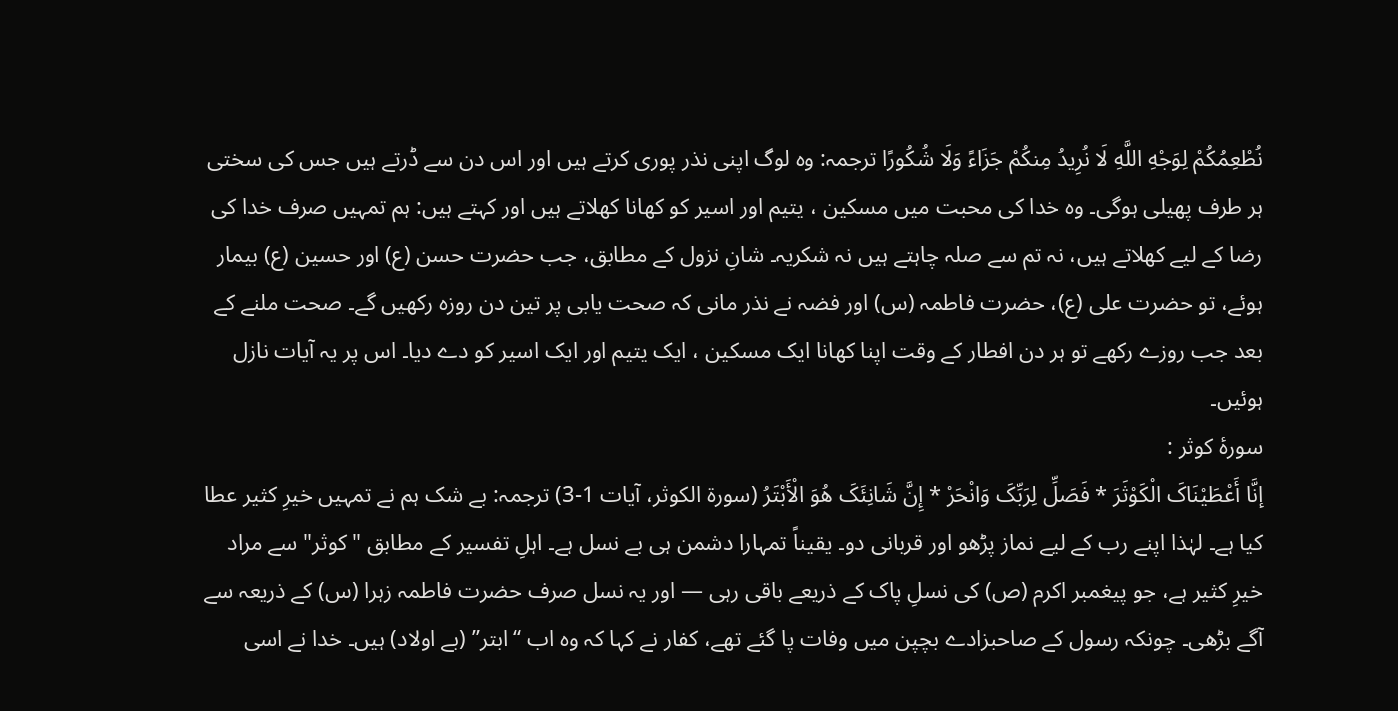نُطْعِمُکُمْ لِوَجْهِ اللَّهِ لَا نُرِیدُ مِنکُمْ جَزَاءً وَلَا شُکُورًا ترجمہ: وہ لوگ اپنی نذر پوری کرتے ہیں اور اس دن سے ڈرتے ہیں جس کی سختی ہر طرف پھیلی ہوگی۔ وہ خدا کی محبت میں مسکین ، یتیم اور اسیر کو کھانا کھلاتے ہیں اور کہتے ہیں: ہم تمہیں صرف خدا کی رضا کے لیے کھلاتے ہیں، نہ تم سے صلہ چاہتے ہیں نہ شکریہ۔ شانِ نزول کے مطابق، جب حضرت حسن (ع) اور حسین (ع) بیمار ہوئے، تو حضرت علی (ع)، حضرت فاطمہ (س) اور فضہ نے نذر مانی کہ صحت یابی پر تین دن روزہ رکھیں گے۔ صحت ملنے کے بعد جب روزے رکھے تو ہر دن افطار کے وقت اپنا کھانا ایک مسکین ، ایک یتیم اور ایک اسیر کو دے دیا۔ اس پر یہ آیات نازل ہوئیں۔
سورۂ کوثر :
إنَّا أَعْطَیْنَاکَ الْکَوْثَرَ * فَصَلِّ لِرَبِّکَ وَانْحَرْ * إِنَّ شَانِئَکَ هُوَ الْأَبْتَرُ (سورۃ الکوثر، آیات 1-3) ترجمہ: بے شک ہم نے تمہیں خیرِ کثیر عطا کیا ہے۔ لہٰذا اپنے رب کے لیے نماز پڑھو اور قربانی دو۔ یقیناً تمہارا دشمن ہی بے نسل ہے۔ اہلِ تفسیر کے مطابق "کوثر" سے مراد خیرِ کثیر ہے، جو پیغمبر اکرم (ص) کی نسلِ پاک کے ذریعے باقی رہی — اور یہ نسل صرف حضرت فاطمہ زہرا (س) کے ذریعہ سے آگے بڑھی۔ چونکہ رسول کے صاحبزادے بچپن میں وفات پا گئے تھے، کفار نے کہا کہ وہ اب “ابتر” (بے اولاد) ہیں۔ خدا نے اسی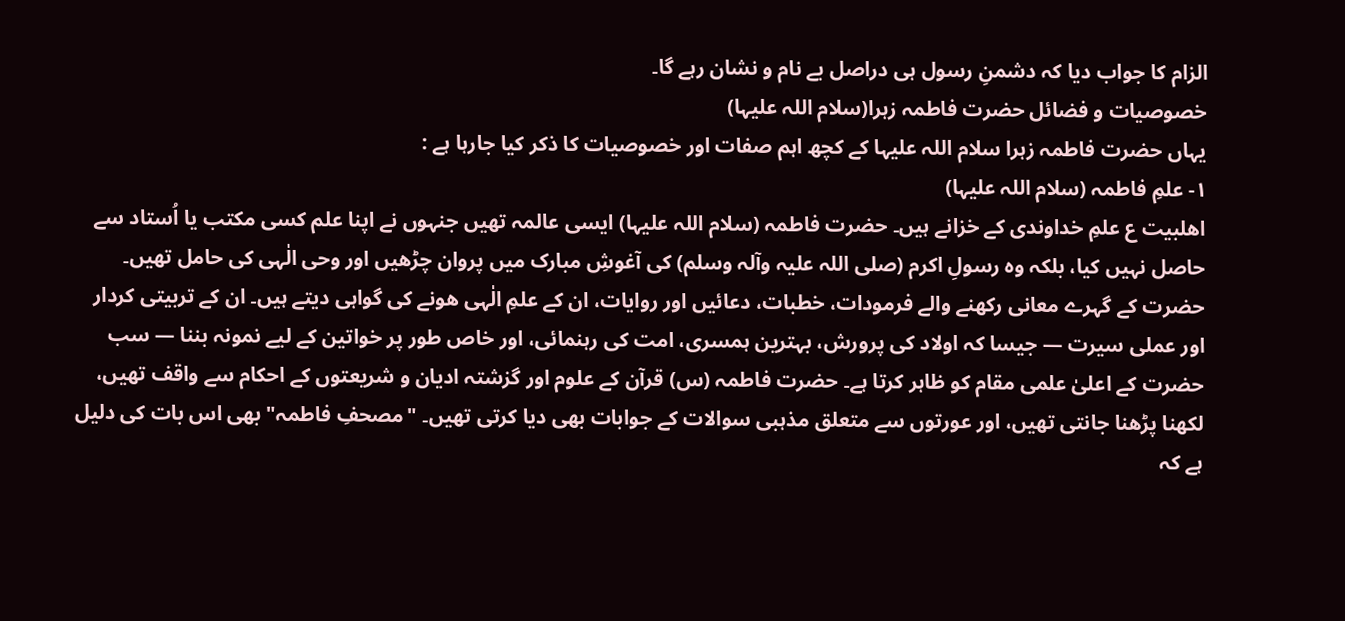الزام کا جواب دیا کہ دشمنِ رسول ہی دراصل بے نام و نشان رہے گا۔
خصوصیات و فضائل حضرت فاطمہ زہرا(سلام اللہ علیہا)
یہاں حضرت فاطمہ زہرا سلام اللہ علیہا کے کچھ اہم صفات اور خصوصیات کا ذکر کیا جارہا ہے :
۱- علمِ فاطمہ (سلام اللہ علیہا)
اهلبیت ع علمِ خداوندی کے خزانے ہیں۔ حضرت فاطمہ (سلام اللہ علیہا) ایسی عالمہ تھیں جنہوں نے اپنا علم کسی مکتب یا اُستاد سے حاصل نہیں کیا، بلکہ وہ رسولِ اکرم (صلی اللہ علیہ وآلہ وسلم) کی آغوشِ مبارک میں پروان چڑھیں اور وحی الٰہی کی حامل تھیں۔ حضرت کے گہرے معانی رکھنے والے فرمودات، خطبات، دعائیں اور روایات، ان کے علمِ الٰہی ھونے کی گواہی دیتے ہیں۔ ان کے تربیتی کردار اور عملی سیرت — جیسا کہ اولاد کی پرورش، بہترین ہمسری، امت کی رہنمائی، اور خاص طور پر خواتین کے لیے نمونہ بننا — سب حضرت کے اعلیٰ علمی مقام کو ظاہر کرتا ہے۔ حضرت فاطمہ (س) قرآن کے علوم اور گزشتہ ادیان و شریعتوں کے احکام سے واقف تھیں، لکھنا پڑھنا جانتی تھیں، اور عورتوں سے متعلق مذہبی سوالات کے جوابات بھی دیا کرتی تھیں۔ "مصحفِ فاطمہ" بھی اس بات کی دلیل ہے کہ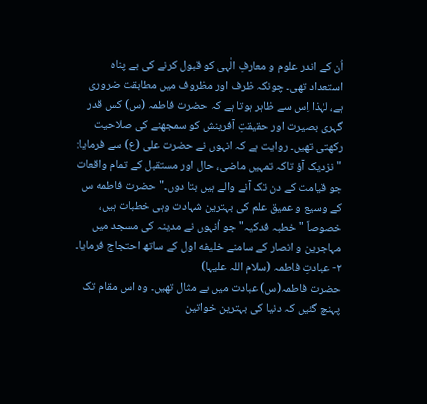اُن کے اندر علوم و معارفِ الٰہی کو قبول کرنے کی بے پناہ استعداد تھی۔ چونکہ ظرف اور مظروف میں مطابقت ضروری ہے، لہٰذا اِس سے ظاہر ہوتا ہے کہ حضرت فاطمہ (س) کس قدر گہری بصیرت اور حقیقتِ آفرینش کو سمجھنے کی صلاحیت رکھتی تھیں۔ روایت ہے کہ انہوں نے حضرت علی (ع) سے فرمایا: "نزدیک آؤ تاکہ تمہیں ماضی، حال اور مستقبل کے تمام واقعات جو قیامت کے دن تک آنے والے ہیں بتا دوں۔" حضرت فاطمه س کے وسیع و عمیق علم کی بہترین شہادت وہی خطبات ہیں، خصوصاً "خطبہ فدکیہ" جو اُنہوں نے مدینہ کی مسجد میں مہاجرین و انصار کے سامنے خلیفه اول کے ساتھ احتجاج فرمایا۔
۲- عبادتِ فاطمہ (سلام اللہ علیہا)
حضرت فاطمہ(س) عبادت میں بے مثال تھیں۔ وہ اس مقام تک پہنچ گئیں کہ دنیا کی بہترین خواتین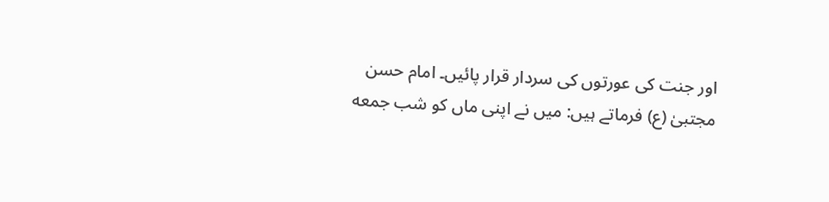اور جنت کی عورتوں کی سردار قرار پائیں۔ امام حسن مجتبیٰ (ع) فرماتے ہیں: میں نے اپنی ماں کو شب جمعه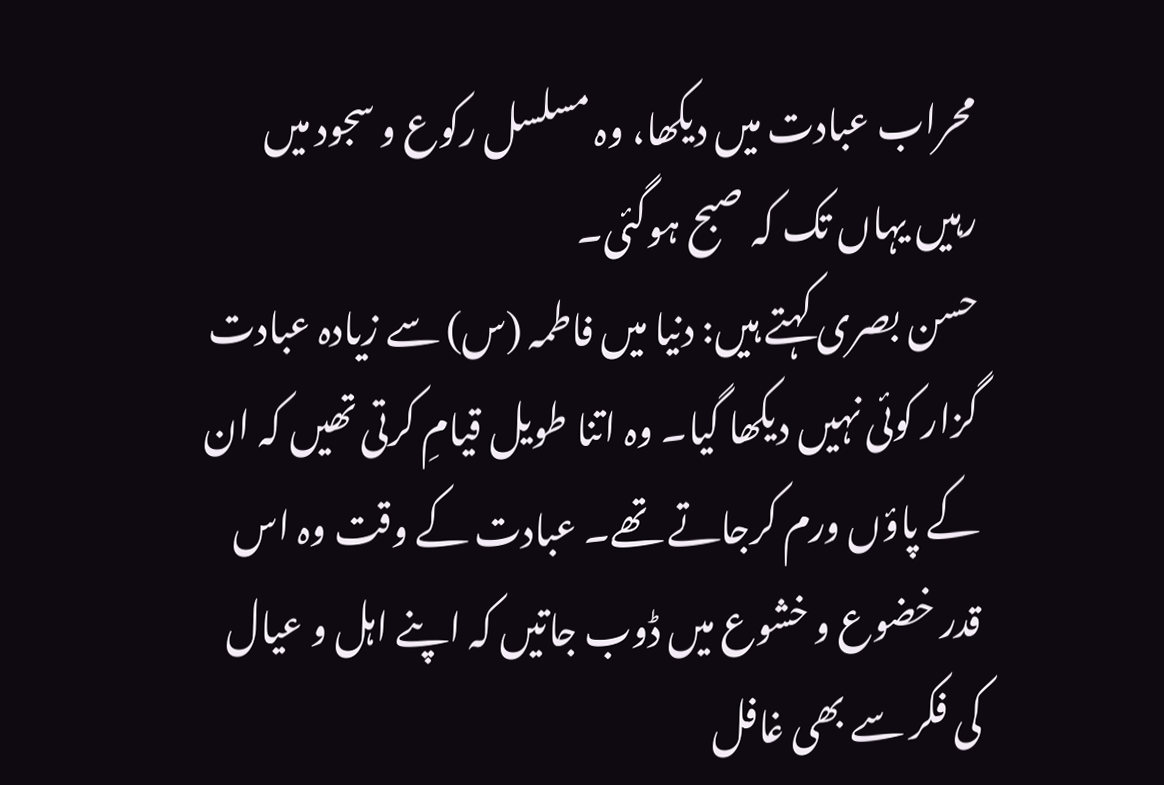محراب عبادت میں دیکھا، وہ مسلسل رکوع و سجود میں رہیں یہاں تک کہ صبح ہوگئی۔
حسن بصری کہتے ہیں: دنیا میں فاطمہ (س) سے زیادہ عبادت گزار کوئی نہیں دیکھا گیا۔ وہ اتنا طویل قیامِ کرتی تھیں کہ ان کے پاؤں ورم کرجاتے تھے۔ عبادت کے وقت وہ اس قدر خضوع و خشوع میں ڈوب جاتیں کہ اپنے اہل و عیال کی فکر سے بھی غافل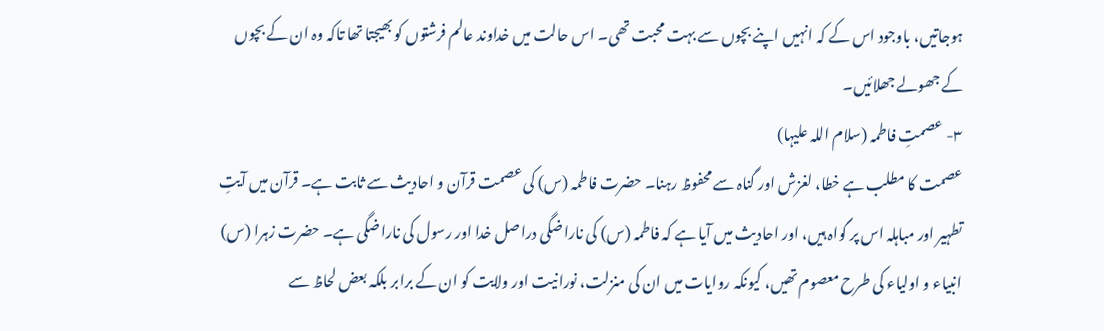ہوجاتیں، باوجود اس کے کہ انہیں اپنے بچوں سے بہت محبت تھی۔ اس حالت میں خداوند عالم فرشتوں کو بھیجتا تھا تاکہ وہ ان کے بچوں کے جھولے جھلائیں۔
۳- عصمتِ فاطمہ (سلام اللہ علیہا)
عصمت کا مطلب ہے خطا، لغزش اور گناہ سے محفوظ رہنا۔ حضرت فاطمہ (س) کی عصمت قرآن و احادیث سے ثابت ہے۔ قرآن میں آیتِ تطہیر اور مباہلہ اس پر گواہ ہیں، اور احادیث میں آیا ہے کہ فاطمہ (س) کی ناراضگی دراصل خدا اور رسول کی ناراضگی ہے۔ حضرت زہرا (س) انبیاء و اولیاء کی طرح معصوم تھیں، کیونکہ روایات میں ان کی منزلت، نورانیت اور ولایت کو ان کے برابر بلکہ بعض لحاظ سے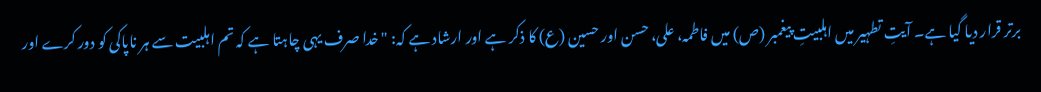برتر قرار دیا گیا ہے۔ آیتِ تطہیر میں اہلبیتِ پیغمبر (ص) میں فاطمہ، علی، حسن اور حسین (ع) کا ذکر ہے اور ارشاد ہے کہ: "خدا صرف یہی چاہتا ہے کہ تم اہلبیت سے ہر ناپاکی کو دور کرے اور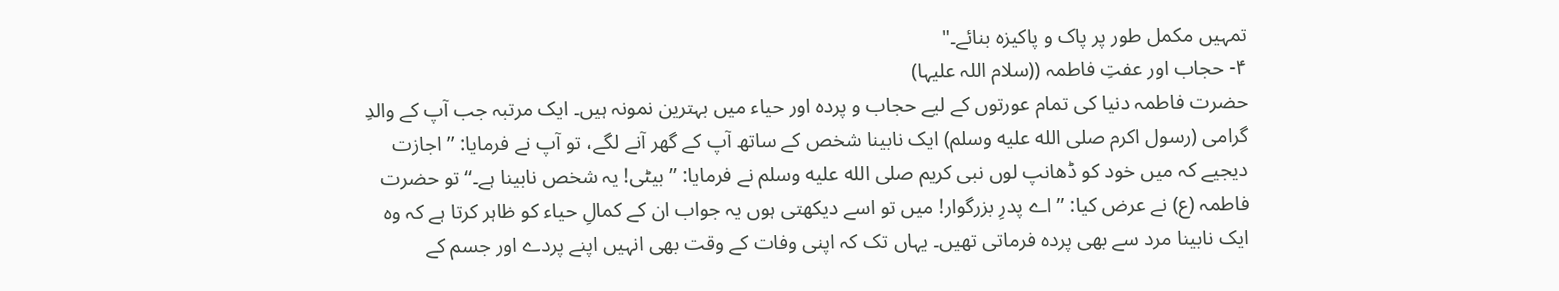تمہیں مکمل طور پر پاک و پاکیزہ بنائے۔"
۴- حجاب اور عفتِ فاطمہ ((سلام اللہ علیہا)
حضرت فاطمہ دنیا کی تمام عورتوں کے لیے حجاب و پردہ اور حیاء میں بہترین نمونہ ہیں۔ ایک مرتبہ جب آپ کے والدِ گرامی (رسول اکرم صلى الله عليه وسلم) ایک نابینا شخص کے ساتھ آپ کے گھر آنے لگے، تو آپ نے فرمایا: ’’اجازت دیجیے کہ میں خود کو ڈھانپ لوں نبی کریم صلى الله عليه وسلم نے فرمایا: ’’بیٹی! یہ شخص نابینا ہے۔‘‘ تو حضرت فاطمہ (ع) نے عرض کیا: ’’اے پدرِ بزرگوار! میں تو اسے دیکھتی ہوں یہ جواب ان کے کمالِ حیاء کو ظاہر کرتا ہے کہ وہ ایک نابینا مرد سے بھی پردہ فرماتی تھیں۔ یہاں تک کہ اپنی وفات کے وقت بھی انہیں اپنے پردے اور جسم کے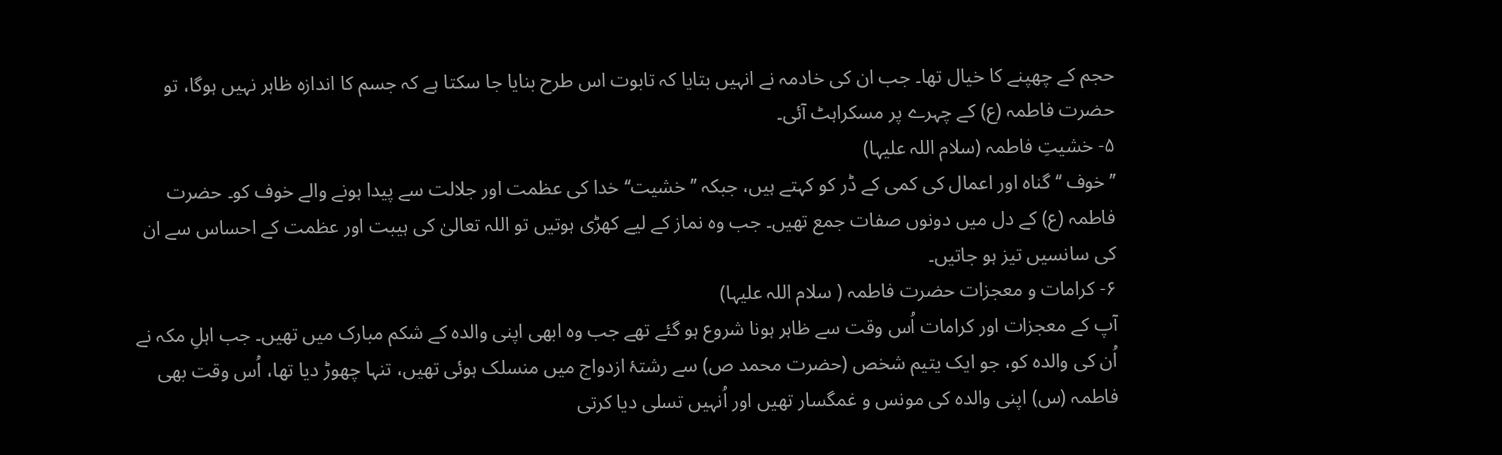حجم کے چھپنے کا خیال تھا۔ جب ان کی خادمہ نے انہیں بتایا کہ تابوت اس طرح بنایا جا سکتا ہے کہ جسم کا اندازہ ظاہر نہیں ہوگا، تو حضرت فاطمہ (ع) کے چہرے پر مسکراہٹ آئی۔
۵- خشیتِ فاطمہ (سلام اللہ علیہا)
’’خوف ‘‘ گناہ اور اعمال کی کمی کے ڈر کو کہتے ہیں، جبکہ ’’خشیت‘‘ خدا کی عظمت اور جلالت سے پیدا ہونے والے خوف کو۔ حضرت فاطمہ (ع) کے دل میں دونوں صفات جمع تھیں۔ جب وہ نماز کے لیے کھڑی ہوتیں تو اللہ تعالیٰ کی ہیبت اور عظمت کے احساس سے ان کی سانسیں تیز ہو جاتیں۔
۶- کرامات و معجزات حضرت فاطمہ ( سلام اللہ علیہا)
آپ کے معجزات اور کرامات اُس وقت سے ظاہر ہونا شروع ہو گئے تھے جب وہ ابھی اپنی والدہ کے شکم مبارک میں تھیں۔ جب اہلِ مکہ نے اُن کی والدہ کو، جو ایک یتیم شخص (حضرت محمد ص) سے رشتۂ ازدواج میں منسلک ہوئی تھیں، تنہا چھوڑ دیا تھا، اُس وقت بھی فاطمہ (س) اپنی والدہ کی مونس و غمگسار تھیں اور اُنہیں تسلی دیا کرتی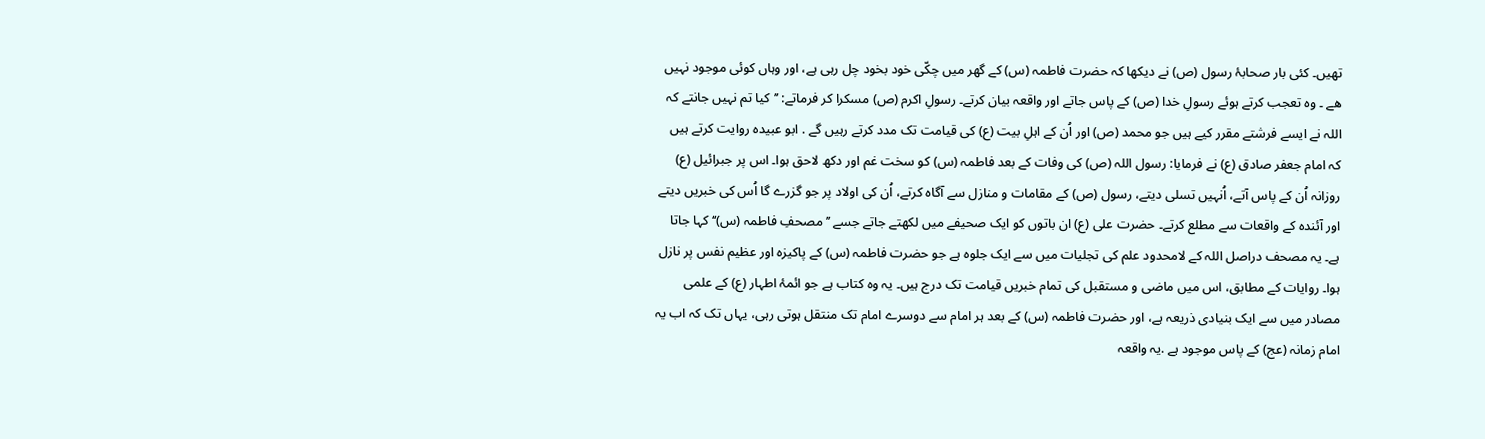تھیں۔ کئی بار صحابۂ رسول (ص) نے دیکھا کہ حضرت فاطمہ (س) کے گھر میں چکّی خود بخود چل رہی ہے، اور وہاں کوئی موجود نہیں ھے ۔ وہ تعجب کرتے ہوئے رسولِ خدا (ص) کے پاس جاتے اور واقعہ بیان کرتے۔ رسولِ اکرم (ص) مسکرا کر فرماتے: ’’کیا تم نہیں جانتے کہ اللہ نے ایسے فرشتے مقرر کیے ہیں جو محمد (ص) اور اُن کے اہلِ بیت (ع) کی قیامت تک مدد کرتے رہیں گے . ابو عبیدہ روایت کرتے ہیں کہ امام جعفر صادق (ع) نے فرمایا: رسول اللہ (ص) کی وفات کے بعد فاطمہ (س) کو سخت غم اور دکھ لاحق ہوا۔ اس پر جبرائیل (ع) روزانہ اُن کے پاس آتے، اُنہیں تسلی دیتے، رسول (ص) کے مقامات و منازل سے آگاہ کرتے، اُن کی اولاد پر جو گزرے گا اُس کی خبریں دیتے اور آئندہ کے واقعات سے مطلع کرتے۔ حضرت علی (ع) ان باتوں کو ایک صحیفے میں لکھتے جاتے جسے ’’مصحفِ فاطمہ (س)‘‘ کہا جاتا ہے۔ یہ مصحف دراصل اللہ کے لامحدود علم کی تجلیات میں سے ایک جلوہ ہے جو حضرت فاطمہ (س) کے پاکیزہ اور عظیم نفس پر نازل ہوا۔ روایات کے مطابق، اس میں ماضی و مستقبل کی تمام خبریں قیامت تک درج ہیں۔ یہ وہ کتاب ہے جو ائمۂ اطہار (ع) کے علمی مصادر میں سے ایک بنیادی ذریعہ ہے، اور حضرت فاطمہ (س) کے بعد ہر امام سے دوسرے امام تک منتقل ہوتی رہی، یہاں تک کہ اب یہ امام زمانہ (عج) کے پاس موجود ہے .یہ واقعہ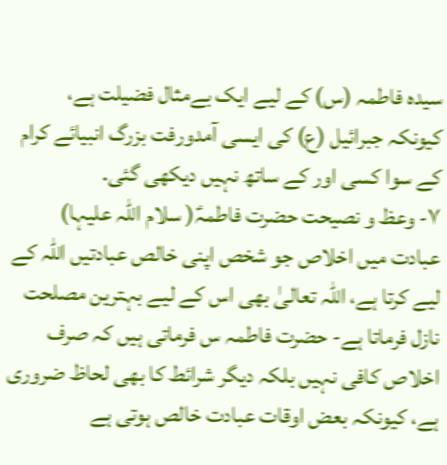سیدہ فاطمہ (س) کے لیے ایک بےمثال فضیلت ہے، کیونکہ جبرائیل (ع) کی ایسی آمدورفت بزرگ انبیائے کرام کے سوا کسی اور کے ساتھ نہیں دیکھی گئی.
۷- وعظ و نصیحت حضرت فاطمہؑ( سلام اللہ علیہا)
عبادت میں اخلاص جو شخص اپنی خالص عبادتیں اللہ کے لیے کرتا ہے، اللہ تعالیٰ بھی اس کے لیے بہترین مصلحت نازل فرماتا ہے- حضرت فاطمہ س فرماتی ہیں کہ صرف اخلاص کافی نہیں بلکہ دیگر شرائط کا بھی لحاظ ضروری ہے، کیونکہ بعض اوقات عبادت خالص ہوتی ہے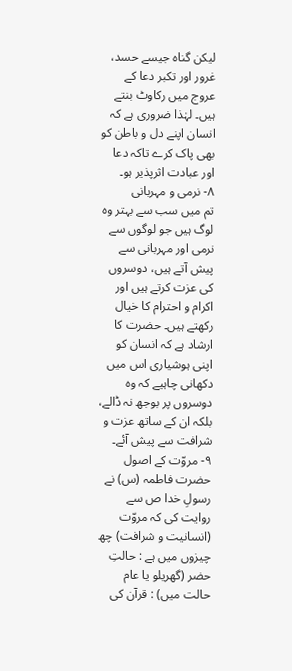لیکن گناہ جیسے حسد، غرور اور تکبر دعا کے عروج میں رکاوٹ بنتے ہیں۔ لہٰذا ضروری ہے کہ انسان اپنے دل و باطن کو بھی پاک کرے تاکہ دعا اور عبادت اثرپذیر ہو۔
۸- نرمی و مہربانی
تم میں سب سے بہتر وہ لوگ ہیں جو لوگوں سے نرمی اور مہربانی سے پیش آتے ہیں، دوسروں کی عزت کرتے ہیں اور اکرام و احترام کا خیال رکھتے ہیں۔ حضرت کا ارشاد ہے کہ انسان کو اپنی ہوشیاری اس میں دکھانی چاہیے کہ وہ دوسروں پر بوجھ نہ ڈالے، بلکہ ان کے ساتھ عزت و شرافت سے پیش آئے۔
۹- مروّت کے اصول
حضرت فاطمہ (س) نے رسولِ خدا ص سے روایت کی کہ مروّت (انسانیت و شرافت) چھ چیزوں میں ہے : حالتِ حضر (گھریلو یا عام حالت میں) : قرآن کی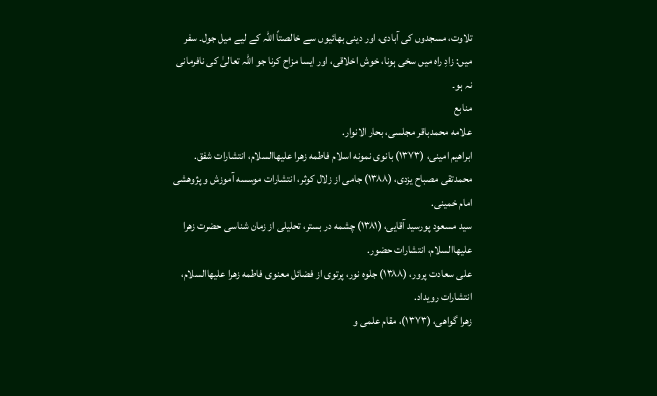تلاوت، مسجدوں کی آبادی، اور دینی بھائیوں سے خالصتاً اللہ کے لیے میل جول۔ سفر میں: زادِ راہ میں سخی ہونا، خوش اخلاقی، اور ایسا مزاح کرنا جو اللہ تعالیٰ کی نافرمانی نہ ہو۔
منابع
علامه محمدباقر مجلسی، بحار الانوار.
ابراهیم امینی، (۱۳۷۳) بانوی نمونه اسلام فاطمه زهرا علیهاالسلام، انتشارات شفق.
محمدتقی مصباح یزدی، (۱۳۸۸) جامی از زلال کوثر، انتشارات موسسه آموزش و پژوهشی امام خمینی.
سید مسعود پورسید آقایی، (۱۳۸۱) چشمه در بستر، تحلیلی از زمان شناسی حضرت زهرا علیهاالسلام، انتشارات حضور.
علی سعادت پرور، (۱۳۸۸) جلوه نور، پرتوی از فضائل معنوی فاطمه زهرا علیهاالسلام، انتشارات رویداد.
زهرا گواهی، (۱۳۷۳)، مقام علمی و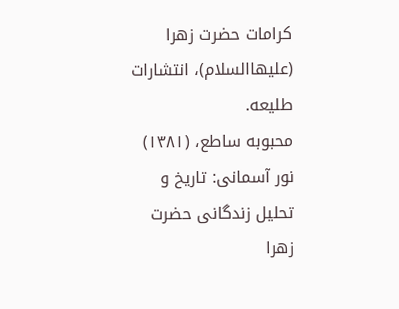کرامات حضرت زهرا (علیهاالسلام)، انتشارات طلیعه.
محبوبه ساطع، (۱۳۸۱) نور آسمانی: تاریخ و تحلیل زندگانی حضرت زهرا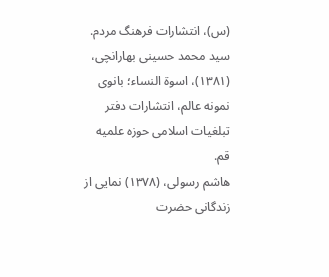(س)، انتشارات فرهنگ مردم.
سید محمد حسینی بهارانچی، (۱۳۸۱)، اسوة النساء؛ بانوی نمونه عالم، انتشارات دفتر تبلغیات اسلامی حوزه علمیه قم.
هاشم رسولی، (۱۳۷۸) نمایی از زندگانی حضرت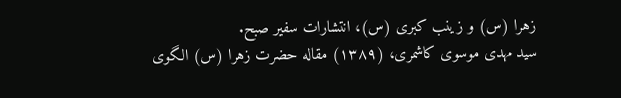زهرا (س) و زینب کبری (س)، انتشارات سفیر صبح.
سید مهدی موسوی کاشمری، (۱۳۸۹) مقاله حضرت زهرا (س) الگوی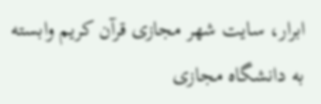ابرار، سایت شهر مجازی قرآن کریم وابسته به دانشگاه مجازی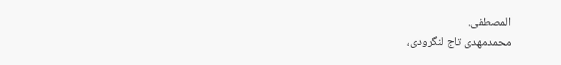المصطفی.
محمدمهدی تاج لنگرودی،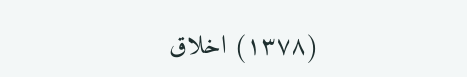(۱۳۷۸) اخلاق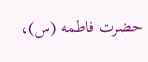حضرت فاطمه (س)،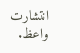انتشارت واعظ.